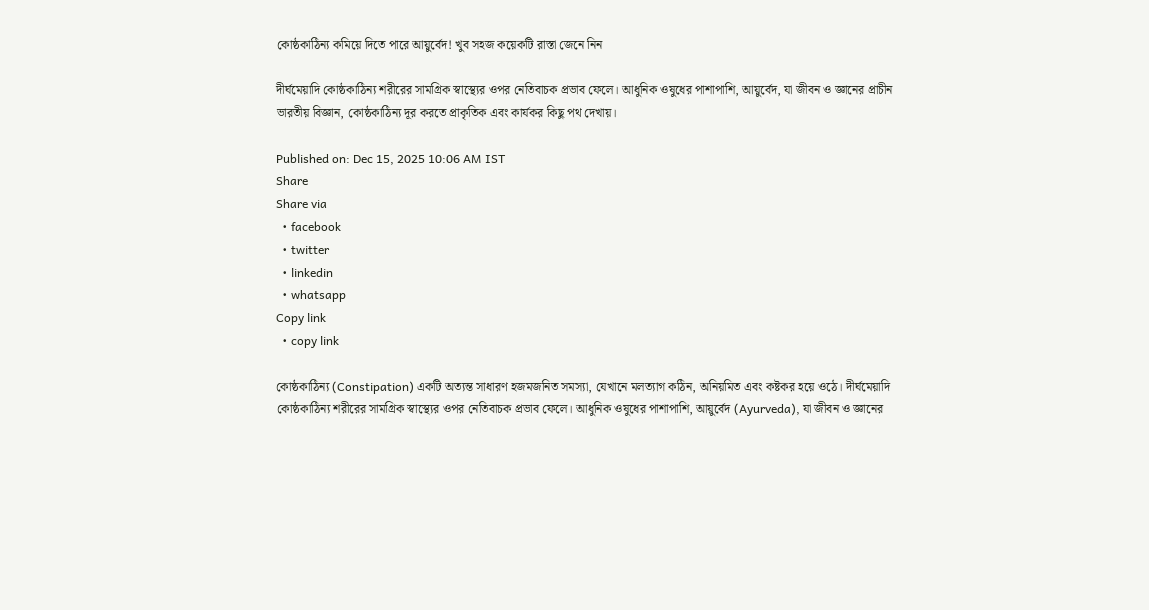কোষ্ঠকাঠিন্য কমিয়ে দিতে পারে আয়ুর্বেদ! খুব সহজ কয়েকটি রাস্তা জেনে নিন

দীর্ঘমেয়াদি কোষ্ঠকাঠিন্য শরীরের সামগ্রিক স্বাস্থ্যের ওপর নেতিবাচক প্রভাব ফেলে। আধুনিক ওষুধের পাশাপাশি, আয়ুর্বেদ, যা জীবন ও জ্ঞানের প্রাচীন ভারতীয় বিজ্ঞান, কোষ্ঠকাঠিন্য দূর করতে প্রাকৃতিক এবং কার্যকর কিছু পথ দেখায়।

Published on: Dec 15, 2025 10:06 AM IST
Share
Share via
  • facebook
  • twitter
  • linkedin
  • whatsapp
Copy link
  • copy link

কোষ্ঠকাঠিন্য (Constipation) একটি অত্যন্ত সাধারণ হজমজনিত সমস্যা, যেখানে মলত্যাগ কঠিন, অনিয়মিত এবং কষ্টকর হয়ে ওঠে। দীর্ঘমেয়াদি কোষ্ঠকাঠিন্য শরীরের সামগ্রিক স্বাস্থ্যের ওপর নেতিবাচক প্রভাব ফেলে। আধুনিক ওষুধের পাশাপাশি, আয়ুর্বেদ (Ayurveda), যা জীবন ও জ্ঞানের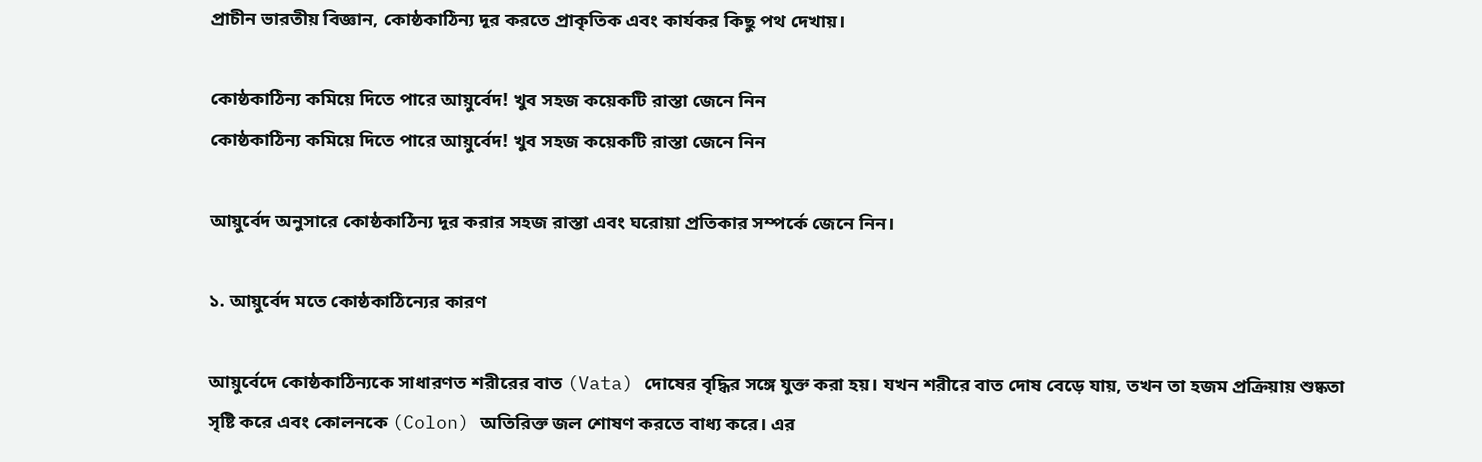প্রাচীন ভারতীয় বিজ্ঞান, কোষ্ঠকাঠিন্য দূর করতে প্রাকৃতিক এবং কার্যকর কিছু পথ দেখায়।

কোষ্ঠকাঠিন্য কমিয়ে দিতে পারে আয়ুর্বেদ! খুব সহজ কয়েকটি রাস্তা জেনে নিন
কোষ্ঠকাঠিন্য কমিয়ে দিতে পারে আয়ুর্বেদ! খুব সহজ কয়েকটি রাস্তা জেনে নিন

আয়ুর্বেদ অনুসারে কোষ্ঠকাঠিন্য দূর করার সহজ রাস্তা এবং ঘরোয়া প্রতিকার সম্পর্কে জেনে নিন।

১. আয়ুর্বেদ মতে কোষ্ঠকাঠিন্যের কারণ

আয়ুর্বেদে কোষ্ঠকাঠিন্যকে সাধারণত শরীরের বাত (Vata) দোষের বৃদ্ধির সঙ্গে যুক্ত করা হয়। যখন শরীরে বাত দোষ বেড়ে যায়, তখন তা হজম প্রক্রিয়ায় শুষ্কতা সৃষ্টি করে এবং কোলনকে (Colon) অতিরিক্ত জল শোষণ করতে বাধ্য করে। এর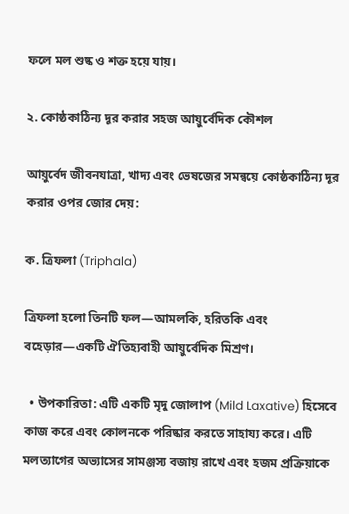ফলে মল শুষ্ক ও শক্ত হয়ে যায়।

২. কোষ্ঠকাঠিন্য দূর করার সহজ আয়ুর্বেদিক কৌশল

আয়ুর্বেদ জীবনযাত্রা, খাদ্য এবং ভেষজের সমন্বয়ে কোষ্ঠকাঠিন্য দূর করার ওপর জোর দেয়:

ক. ত্রিফলা (Triphala)

ত্রিফলা হলো তিনটি ফল—আমলকি, হরিতকি এবং বহেড়ার—একটি ঐতিহ্যবাহী আয়ুর্বেদিক মিশ্রণ।

  • উপকারিতা: এটি একটি মৃদু জোলাপ (Mild Laxative) হিসেবে কাজ করে এবং কোলনকে পরিষ্কার করতে সাহায্য করে। এটি মলত্যাগের অভ্যাসের সামঞ্জস্য বজায় রাখে এবং হজম প্রক্রিয়াকে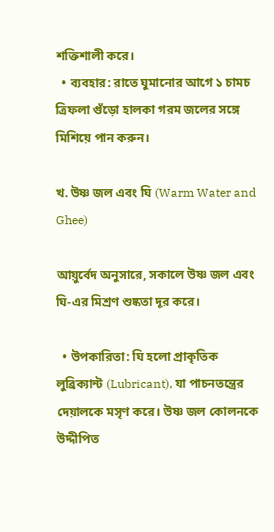শক্তিশালী করে।
  • ব্যবহার: রাতে ঘুমানোর আগে ১ চামচ ত্রিফলা গুঁড়ো হালকা গরম জলের সঙ্গে মিশিয়ে পান করুন।

খ. উষ্ণ জল এবং ঘি (Warm Water and Ghee)

আয়ুর্বেদ অনুসারে, সকালে উষ্ণ জল এবং ঘি-এর মিশ্রণ শুষ্কতা দূর করে।

  • উপকারিতা: ঘি হলো প্রাকৃতিক লুব্রিক্যান্ট (Lubricant), যা পাচনতন্ত্রের দেয়ালকে মসৃণ করে। উষ্ণ জল কোলনকে উদ্দীপিত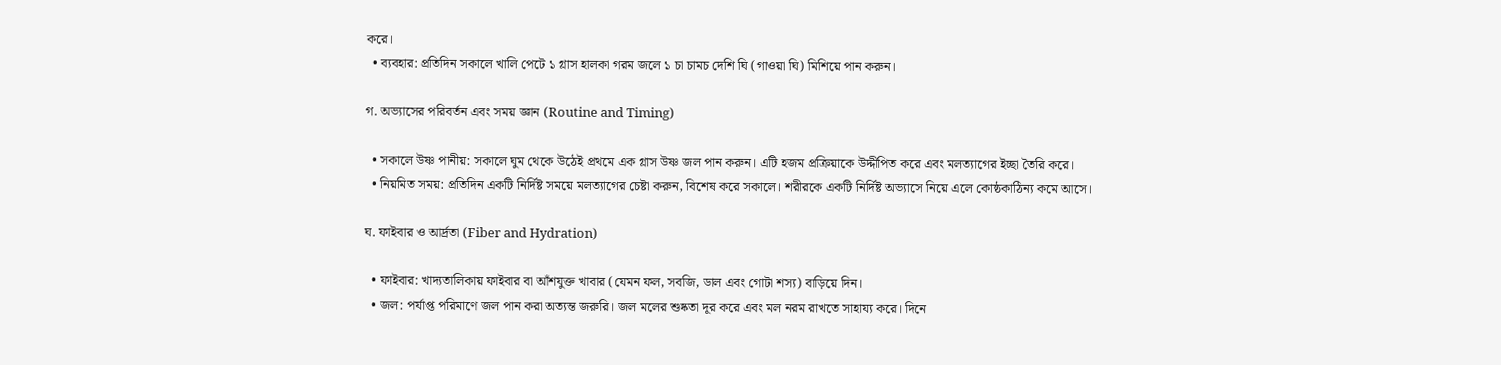করে।
  • ব্যবহার: প্রতিদিন সকালে খালি পেটে ১ গ্লাস হালকা গরম জলে ১ চা চামচ দেশি ঘি (গাওয়া ঘি) মিশিয়ে পান করুন।

গ. অভ্যাসের পরিবর্তন এবং সময় জ্ঞান (Routine and Timing)

  • সকালে উষ্ণ পানীয়: সকালে ঘুম থেকে উঠেই প্রথমে এক গ্লাস উষ্ণ জল পান করুন। এটি হজম প্রক্রিয়াকে উদ্দীপিত করে এবং মলত্যাগের ইচ্ছা তৈরি করে।
  • নিয়মিত সময়: প্রতিদিন একটি নির্দিষ্ট সময়ে মলত্যাগের চেষ্টা করুন, বিশেষ করে সকালে। শরীরকে একটি নির্দিষ্ট অভ্যাসে নিয়ে এলে কোষ্ঠকাঠিন্য কমে আসে।

ঘ. ফাইবার ও আর্দ্রতা (Fiber and Hydration)

  • ফাইবার: খাদ্যতালিকায় ফাইবার বা আঁশযুক্ত খাবার (যেমন ফল, সবজি, ডাল এবং গোটা শস্য) বাড়িয়ে দিন।
  • জল: পর্যাপ্ত পরিমাণে জল পান করা অত্যন্ত জরুরি। জল মলের শুষ্কতা দূর করে এবং মল নরম রাখতে সাহায্য করে। দিনে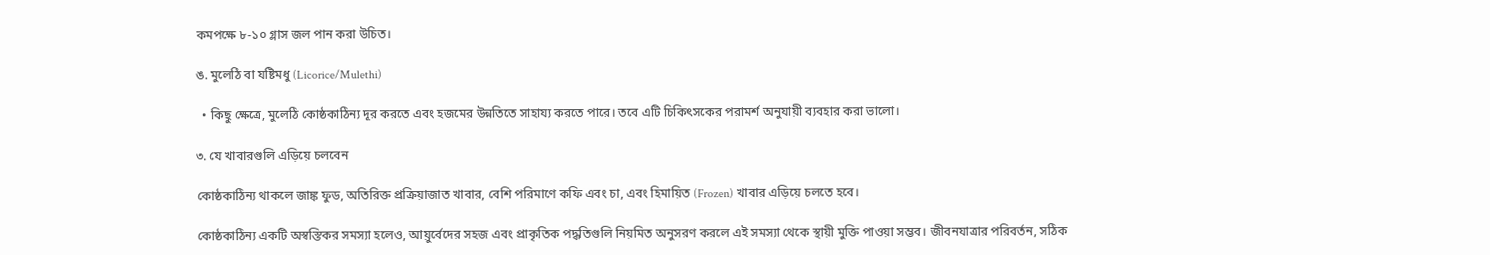কমপক্ষে ৮-১০ গ্লাস জল পান করা উচিত।

ঙ. মুলেঠি বা যষ্টিমধু (Licorice/Mulethi)

  • কিছু ক্ষেত্রে, মুলেঠি কোষ্ঠকাঠিন্য দূর করতে এবং হজমের উন্নতিতে সাহায্য করতে পারে। তবে এটি চিকিৎসকের পরামর্শ অনুযায়ী ব্যবহার করা ভালো।

৩. যে খাবারগুলি এড়িয়ে চলবেন

কোষ্ঠকাঠিন্য থাকলে জাঙ্ক ফুড, অতিরিক্ত প্রক্রিয়াজাত খাবার, বেশি পরিমাণে কফি এবং চা, এবং হিমায়িত (Frozen) খাবার এড়িয়ে চলতে হবে।

কোষ্ঠকাঠিন্য একটি অস্বস্তিকর সমস্যা হলেও, আয়ুর্বেদের সহজ এবং প্রাকৃতিক পদ্ধতিগুলি নিয়মিত অনুসরণ করলে এই সমস্যা থেকে স্থায়ী মুক্তি পাওয়া সম্ভব। জীবনযাত্রার পরিবর্তন, সঠিক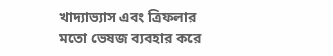খাদ্যাভ্যাস এবং ত্রিফলার মতো ভেষজ ব্যবহার করে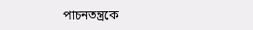পাচনতন্ত্রকে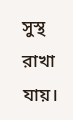সুস্থ রাখা যায়।